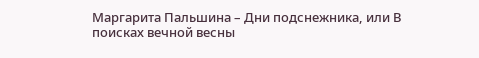Маргарита Пальшина – Дни подснежника, или В поисках вечной весны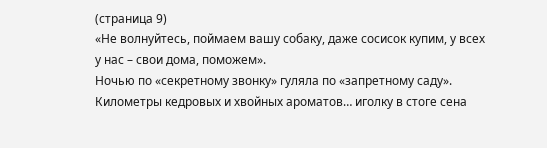(страница 9)
«Не волнуйтесь, поймаем вашу собаку, даже сосисок купим, у всех у нас – свои дома, поможем».
Ночью по «секретному звонку» гуляла по «запретному саду». Километры кедровых и хвойных ароматов… иголку в стоге сена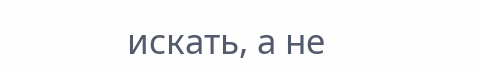искать, а не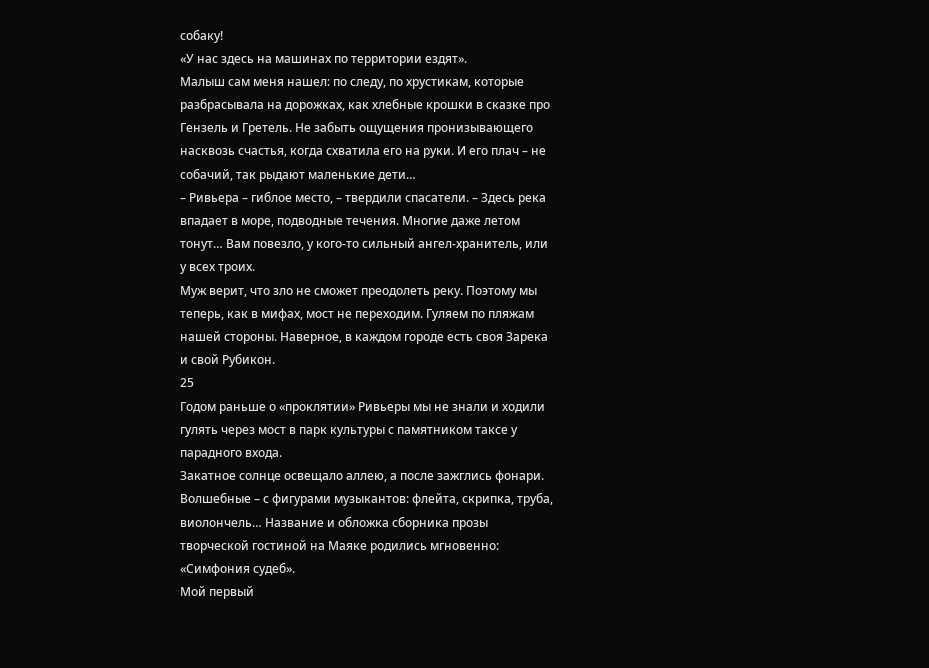собаку!
«У нас здесь на машинах по территории ездят».
Малыш сам меня нашел: по следу, по хрустикам, которые разбрасывала на дорожках, как хлебные крошки в сказке про Гензель и Гретель. Не забыть ощущения пронизывающего насквозь счастья, когда схватила его на руки. И его плач – не собачий, так рыдают маленькие дети…
– Ривьера – гиблое место, – твердили спасатели. – Здесь река впадает в море, подводные течения. Многие даже летом тонут… Вам повезло, у кого-то сильный ангел-хранитель, или у всех троих.
Муж верит, что зло не сможет преодолеть реку. Поэтому мы теперь, как в мифах, мост не переходим. Гуляем по пляжам нашей стороны. Наверное, в каждом городе есть своя Зарека и свой Рубикон.
25
Годом раньше о «проклятии» Ривьеры мы не знали и ходили гулять через мост в парк культуры с памятником таксе у парадного входа.
Закатное солнце освещало аллею, а после зажглись фонари. Волшебные – с фигурами музыкантов: флейта, скрипка, труба, виолончель… Название и обложка сборника прозы творческой гостиной на Маяке родились мгновенно: «Симфония судеб».
Мой первый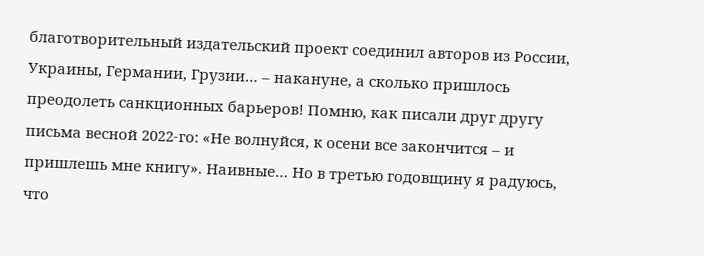благотворительный издательский проект соединил авторов из России, Украины, Германии, Грузии… – накануне, а сколько пришлось преодолеть санкционных барьеров! Помню, как писали друг другу письма весной 2022-го: «Не волнуйся, к осени все закончится – и пришлешь мне книгу». Наивные… Но в третью годовщину я радуюсь, что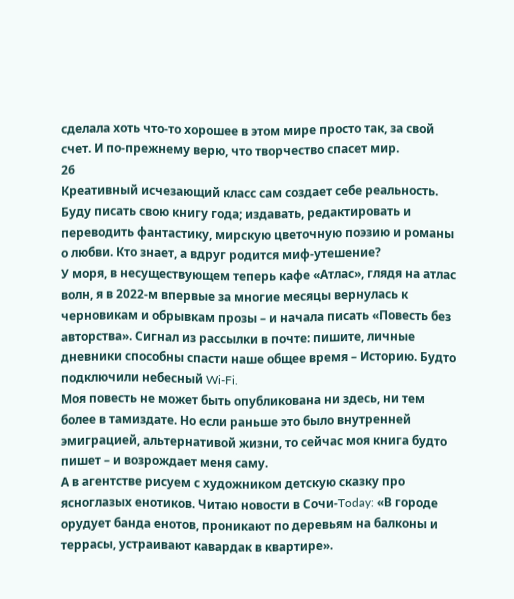сделала хоть что-то хорошее в этом мире просто так, за свой счет. И по-прежнему верю, что творчество спасет мир.
26
Креативный исчезающий класс сам создает себе реальность. Буду писать свою книгу года; издавать, редактировать и переводить фантастику, мирскую цветочную поэзию и романы о любви. Кто знает, а вдруг родится миф-утешение?
У моря, в несуществующем теперь кафе «Атлас», глядя на атлас волн, я в 2022-м впервые за многие месяцы вернулась к черновикам и обрывкам прозы – и начала писать «Повесть без авторства». Сигнал из рассылки в почте: пишите, личные дневники способны спасти наше общее время – Историю. Будто подключили небесный Wi-Fi.
Моя повесть не может быть опубликована ни здесь, ни тем более в тамиздате. Но если раньше это было внутренней эмиграцией, альтернативой жизни, то сейчас моя книга будто пишет – и возрождает меня саму.
А в агентстве рисуем с художником детскую сказку про ясноглазых енотиков. Читаю новости в Сочи-Today: «В городе орудует банда енотов, проникают по деревьям на балконы и террасы, устраивают кавардак в квартире».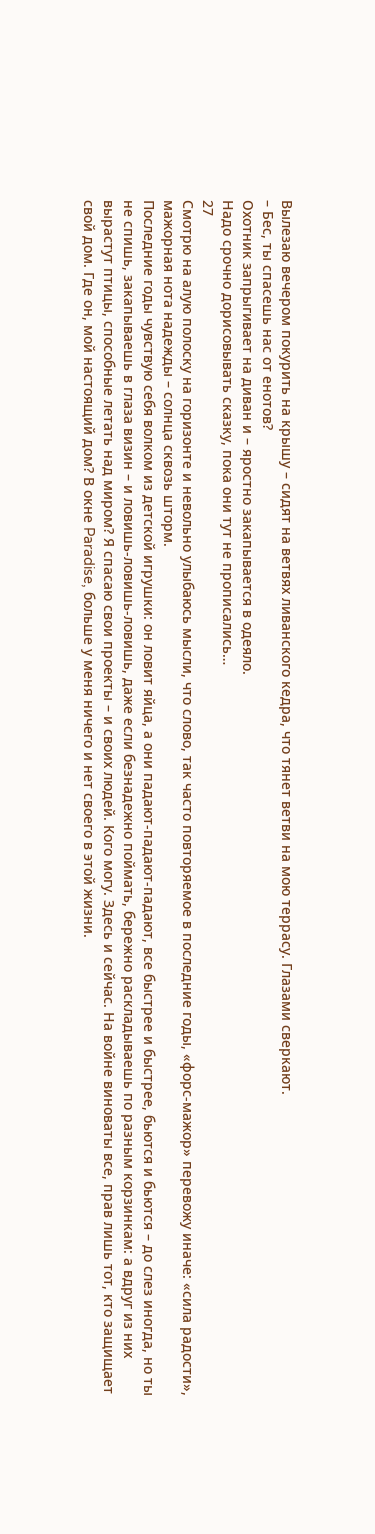Вылезаю вечером покурить на крышу – сидят на ветвях ливанского кедра, что тянет ветви на мою террасу. Глазами сверкают.
– Бес, ты спасешь нас от енотов?
Охотник запрыгивает на диван и – яростно закапывается в одеяло.
Надо срочно дорисовывать сказку, пока они тут не прописались…
27
Смотрю на алую полоску на горизонте и невольно улыбаюсь мысли, что слово, так часто повторяемое в последние годы, «форс-мажор» перевожу иначе: «сила радости», мажорная нота надежды – солнца сквозь шторм.
Последние годы чувствую себя волком из детской игрушки: он ловит яйца, а они падают-падают-падают, все быстрее и быстрее, бьются и бьются – до слез иногда, но ты не спишь, закапываешь в глаза визин – и ловишь-ловишь-ловишь, даже если безнадежно поймать, бережно раскладываешь по разным корзинкам: а вдруг из них вырастут птицы, способные летать над миром? Я спасаю свои проекты – и своих людей. Кого могу. Здесь и сейчас. На войне виноваты все, прав лишь тот, кто защищает свой дом. Где он, мой настоящий дом? В окне Paradise, больше у меня ничего и нет своего в этой жизни.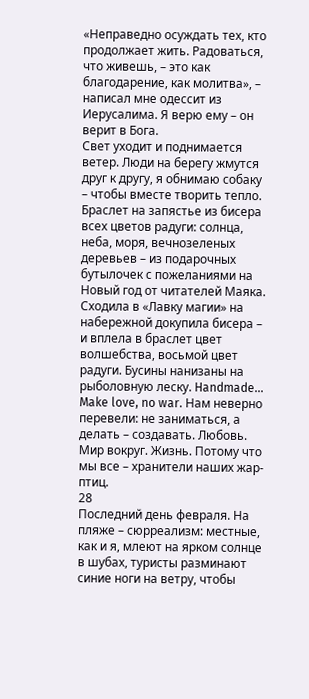«Неправедно осуждать тех, кто продолжает жить. Радоваться, что живешь, – это как благодарение, как молитва», – написал мне одессит из Иерусалима. Я верю ему – он верит в Бога.
Свет уходит и поднимается ветер. Люди на берегу жмутся друг к другу, я обнимаю собаку – чтобы вместе творить тепло. Браслет на запястье из бисера всех цветов радуги: солнца, неба, моря, вечнозеленых деревьев – из подарочных бутылочек с пожеланиями на Новый год от читателей Маяка. Сходила в «Лавку магии» на набережной докупила бисера – и вплела в браслет цвет волшебства, восьмой цвет радуги. Бусины нанизаны на рыболовную леску. Handmade… Make love, no war. Нам неверно перевели: не заниматься, а делать – создавать. Любовь. Мир вокруг. Жизнь. Потому что мы все – хранители наших жар-птиц.
28
Последний день февраля. На пляже – сюрреализм: местные, как и я, млеют на ярком солнце в шубах, туристы разминают синие ноги на ветру, чтобы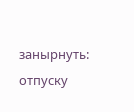занырнуть: отпуску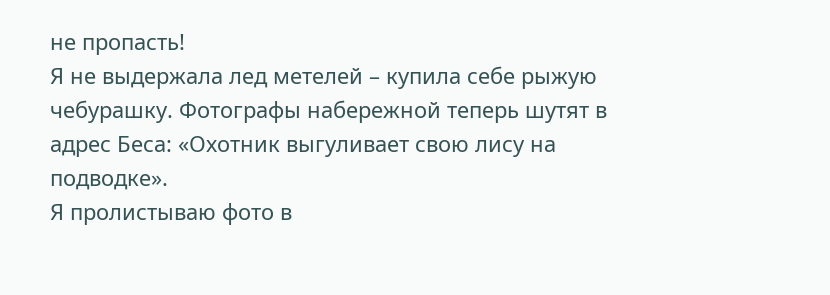не пропасть!
Я не выдержала лед метелей – купила себе рыжую чебурашку. Фотографы набережной теперь шутят в адрес Беса: «Охотник выгуливает свою лису на подводке».
Я пролистываю фото в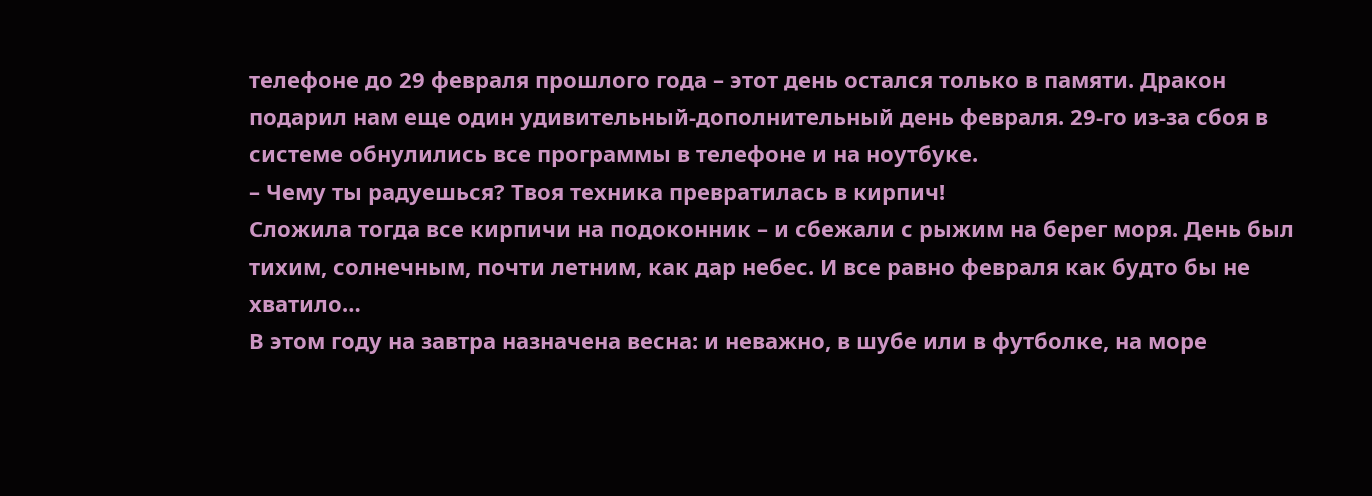телефоне до 29 февраля прошлого года – этот день остался только в памяти. Дракон подарил нам еще один удивительный-дополнительный день февраля. 29-го из-за сбоя в системе обнулились все программы в телефоне и на ноутбуке.
– Чему ты радуешься? Твоя техника превратилась в кирпич!
Сложила тогда все кирпичи на подоконник – и сбежали с рыжим на берег моря. День был тихим, солнечным, почти летним, как дар небес. И все равно февраля как будто бы не хватило…
В этом году на завтра назначена весна: и неважно, в шубе или в футболке, на море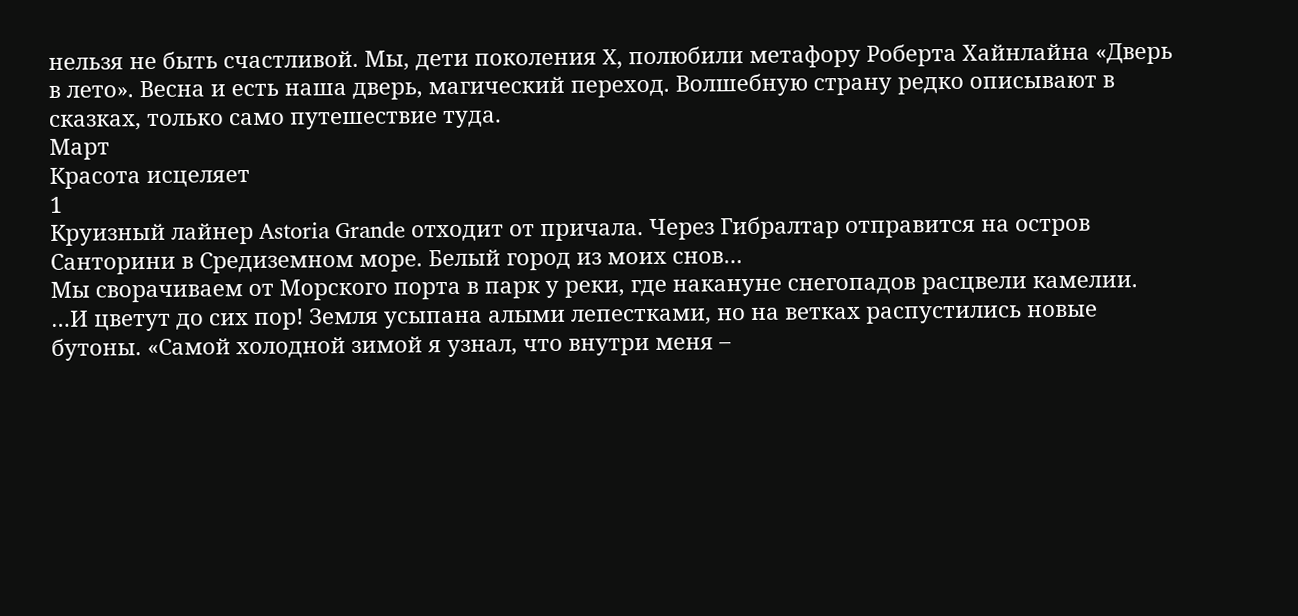нельзя не быть счастливой. Мы, дети поколения X, полюбили метафору Роберта Хайнлайна «Дверь в лето». Весна и есть наша дверь, магический переход. Волшебную страну редко описывают в сказках, только само путешествие туда.
Март
Красота исцеляет
1
Круизный лайнер Astoria Grande отходит от причала. Через Гибралтар отправится на остров Санторини в Средиземном море. Белый город из моих снов…
Мы сворачиваем от Морского порта в парк у реки, где накануне снегопадов расцвели камелии.
…И цветут до сих пор! Земля усыпана алыми лепестками, но на ветках распустились новые бутоны. «Самой холодной зимой я узнал, что внутри меня –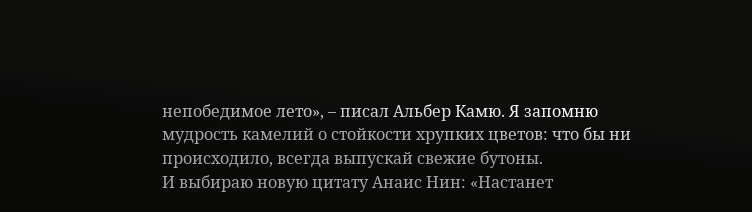непобедимое лето», – писал Альбер Камю. Я запомню мудрость камелий о стойкости хрупких цветов: что бы ни происходило, всегда выпускай свежие бутоны.
И выбираю новую цитату Анаис Нин: «Настанет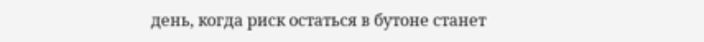день, когда риск остаться в бутоне станет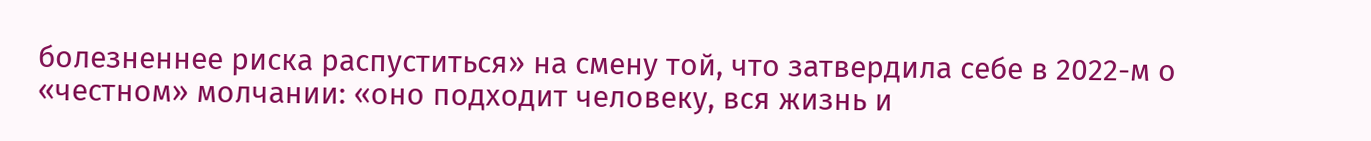болезненнее риска распуститься» на смену той, что затвердила себе в 2022-м о «честном» молчании: «оно подходит человеку, вся жизнь и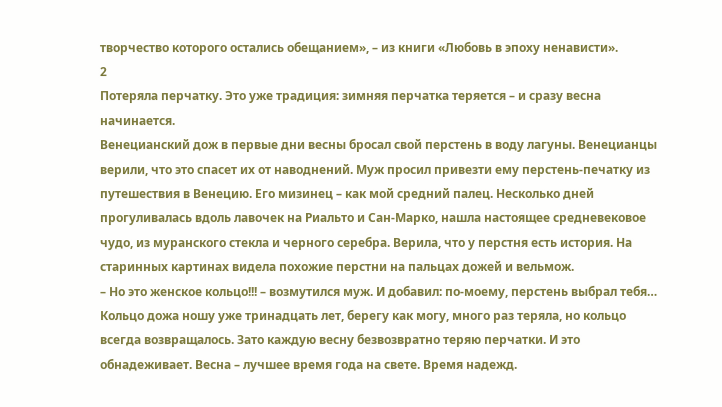творчество которого остались обещанием», – из книги «Любовь в эпоху ненависти».
2
Потеряла перчатку. Это уже традиция: зимняя перчатка теряется – и сразу весна начинается.
Венецианский дож в первые дни весны бросал свой перстень в воду лагуны. Венецианцы верили, что это спасет их от наводнений. Муж просил привезти ему перстень-печатку из путешествия в Венецию. Его мизинец – как мой средний палец. Несколько дней прогуливалась вдоль лавочек на Риальто и Сан-Марко, нашла настоящее средневековое чудо, из муранского стекла и черного серебра. Верила, что у перстня есть история. На старинных картинах видела похожие перстни на пальцах дожей и вельмож.
– Но это женское кольцо!!! – возмутился муж. И добавил: по-моему, перстень выбрал тебя…
Кольцо дожа ношу уже тринадцать лет, берегу как могу, много раз теряла, но кольцо всегда возвращалось. Зато каждую весну безвозвратно теряю перчатки. И это обнадеживает. Весна – лучшее время года на свете. Время надежд.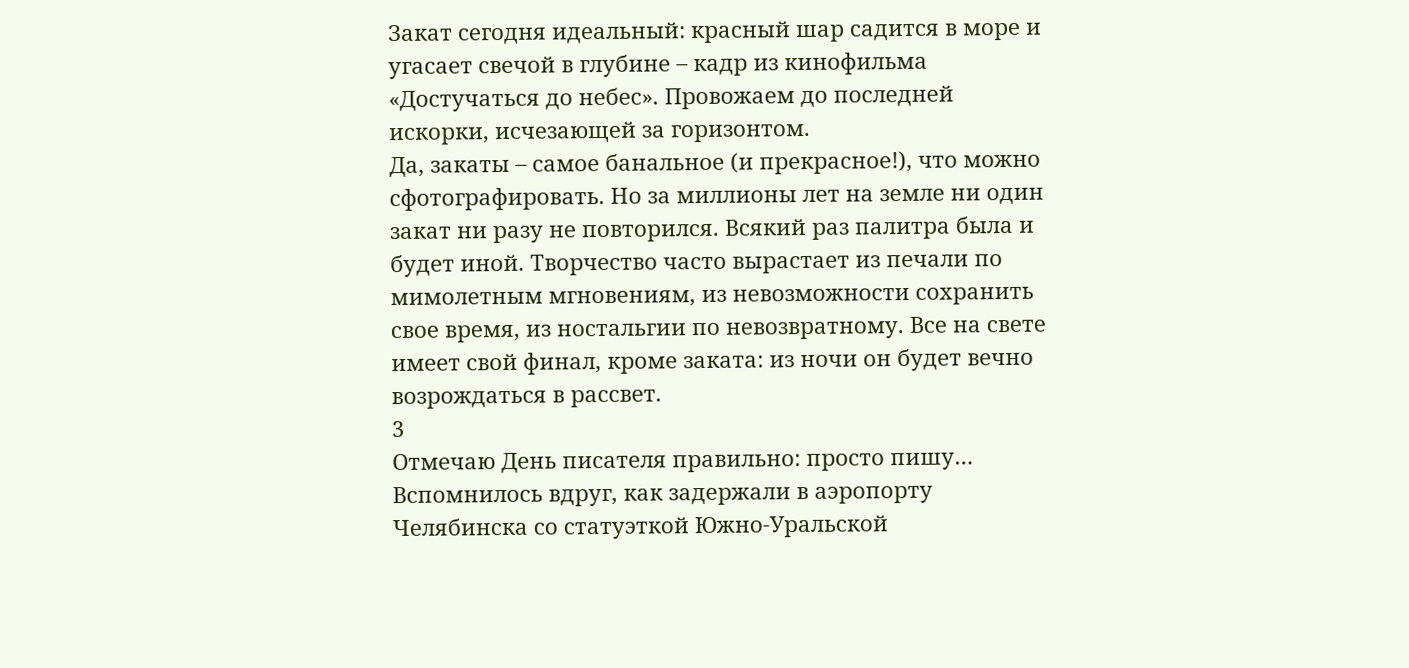Закат сегодня идеальный: красный шар садится в море и угасает свечой в глубине – кадр из кинофильма «Достучаться до небес». Провожаем до последней искорки, исчезающей за горизонтом.
Да, закаты – самое банальное (и прекрасное!), что можно сфотографировать. Но за миллионы лет на земле ни один закат ни разу не повторился. Всякий раз палитра была и будет иной. Творчество часто вырастает из печали по мимолетным мгновениям, из невозможности сохранить свое время, из ностальгии по невозвратному. Все на свете имеет свой финал, кроме заката: из ночи он будет вечно возрождаться в рассвет.
3
Отмечаю День писателя правильно: просто пишу…
Вспомнилось вдруг, как задержали в аэропорту Челябинска со статуэткой Южно-Уральской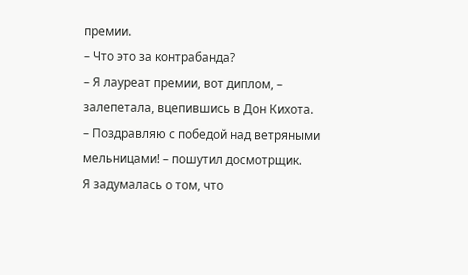премии.
– Что это за контрабанда?
– Я лауреат премии, вот диплом, – залепетала, вцепившись в Дон Кихота.
– Поздравляю с победой над ветряными мельницами! – пошутил досмотрщик.
Я задумалась о том, что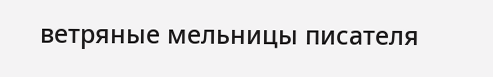ветряные мельницы писателя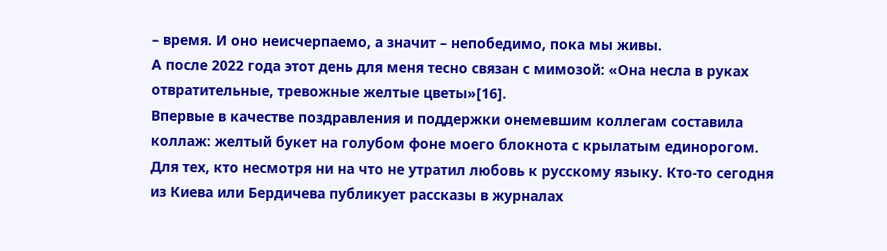– время. И оно неисчерпаемо, а значит – непобедимо, пока мы живы.
А после 2022 года этот день для меня тесно связан с мимозой: «Она несла в руках отвратительные, тревожные желтые цветы»[16].
Впервые в качестве поздравления и поддержки онемевшим коллегам составила коллаж: желтый букет на голубом фоне моего блокнота с крылатым единорогом. Для тех, кто несмотря ни на что не утратил любовь к русскому языку. Кто-то сегодня из Киева или Бердичева публикует рассказы в журналах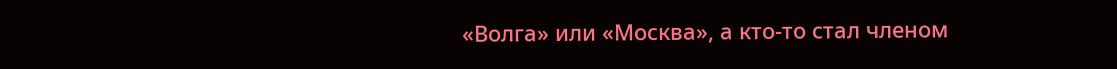«Волга» или «Москва», а кто-то стал членом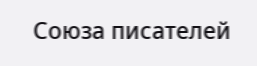Союза писателей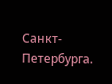Санкт-Петербурга.